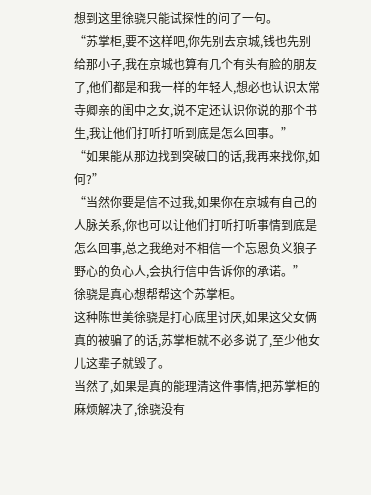想到这里徐骁只能试探性的问了一句。
“苏掌柜,要不这样吧,你先别去京城,钱也先别给那小子,我在京城也算有几个有头有脸的朋友了,他们都是和我一样的年轻人,想必也认识太常寺卿亲的闺中之女,说不定还认识你说的那个书生,我让他们打听打听到底是怎么回事。”
“如果能从那边找到突破口的话,我再来找你,如何?”
“当然你要是信不过我,如果你在京城有自己的人脉关系,你也可以让他们打听打听事情到底是怎么回事,总之我绝对不相信一个忘恩负义狼子野心的负心人,会执行信中告诉你的承诺。”
徐骁是真心想帮帮这个苏掌柜。
这种陈世美徐骁是打心底里讨厌,如果这父女俩真的被骗了的话,苏掌柜就不必多说了,至少他女儿这辈子就毁了。
当然了,如果是真的能理清这件事情,把苏掌柜的麻烦解决了,徐骁没有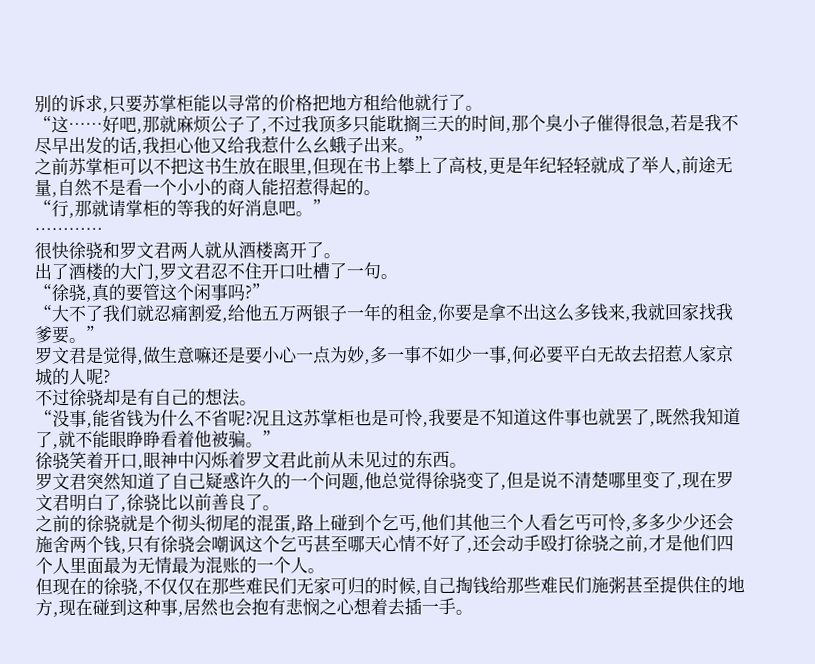别的诉求,只要苏掌柜能以寻常的价格把地方租给他就行了。
“这……好吧,那就麻烦公子了,不过我顶多只能耽搁三天的时间,那个臭小子催得很急,若是我不尽早出发的话,我担心他又给我惹什么幺蛾子出来。”
之前苏掌柜可以不把这书生放在眼里,但现在书上攀上了高枝,更是年纪轻轻就成了举人,前途无量,自然不是看一个小小的商人能招惹得起的。
“行,那就请掌柜的等我的好消息吧。”
…………
很快徐骁和罗文君两人就从酒楼离开了。
出了酒楼的大门,罗文君忍不住开口吐槽了一句。
“徐骁,真的要管这个闲事吗?”
“大不了我们就忍痛割爱,给他五万两银子一年的租金,你要是拿不出这么多钱来,我就回家找我爹要。”
罗文君是觉得,做生意嘛还是要小心一点为妙,多一事不如少一事,何必要平白无故去招惹人家京城的人呢?
不过徐骁却是有自己的想法。
“没事,能省钱为什么不省呢?况且这苏掌柜也是可怜,我要是不知道这件事也就罢了,既然我知道了,就不能眼睁睁看着他被骗。”
徐骁笑着开口,眼神中闪烁着罗文君此前从未见过的东西。
罗文君突然知道了自己疑惑许久的一个问题,他总觉得徐骁变了,但是说不清楚哪里变了,现在罗文君明白了,徐骁比以前善良了。
之前的徐骁就是个彻头彻尾的混蛋,路上碰到个乞丐,他们其他三个人看乞丐可怜,多多少少还会施舍两个钱,只有徐骁会嘲讽这个乞丐甚至哪天心情不好了,还会动手殴打徐骁之前,才是他们四个人里面最为无情最为混账的一个人。
但现在的徐骁,不仅仅在那些难民们无家可归的时候,自己掏钱给那些难民们施粥甚至提供住的地方,现在碰到这种事,居然也会抱有悲悯之心想着去插一手。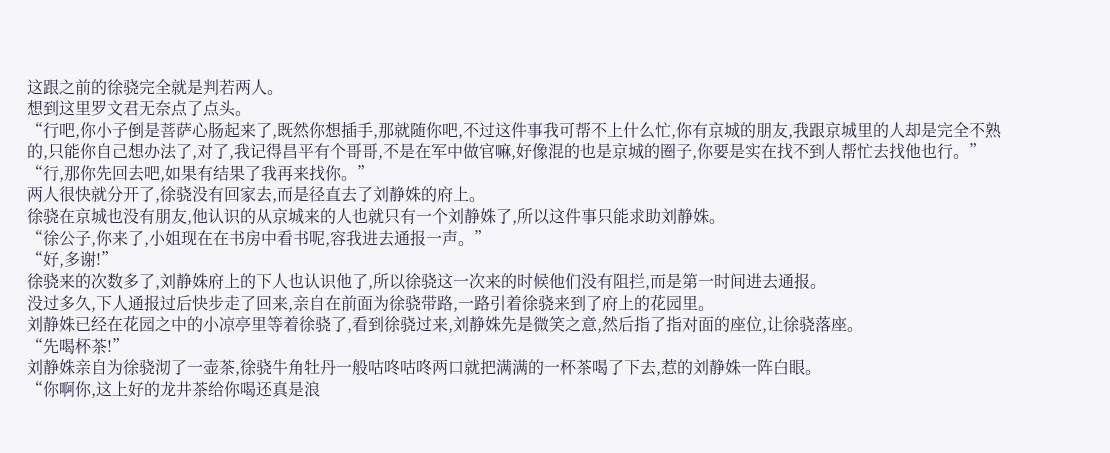这跟之前的徐骁完全就是判若两人。
想到这里罗文君无奈点了点头。
“行吧,你小子倒是菩萨心肠起来了,既然你想插手,那就随你吧,不过这件事我可帮不上什么忙,你有京城的朋友,我跟京城里的人却是完全不熟的,只能你自己想办法了,对了,我记得昌平有个哥哥,不是在军中做官嘛,好像混的也是京城的圈子,你要是实在找不到人帮忙去找他也行。”
“行,那你先回去吧,如果有结果了我再来找你。”
两人很快就分开了,徐骁没有回家去,而是径直去了刘静姝的府上。
徐骁在京城也没有朋友,他认识的从京城来的人也就只有一个刘静姝了,所以这件事只能求助刘静姝。
“徐公子,你来了,小姐现在在书房中看书呢,容我进去通报一声。”
“好,多谢!”
徐骁来的次数多了,刘静姝府上的下人也认识他了,所以徐骁这一次来的时候他们没有阻拦,而是第一时间进去通报。
没过多久,下人通报过后快步走了回来,亲自在前面为徐骁带路,一路引着徐骁来到了府上的花园里。
刘静姝已经在花园之中的小凉亭里等着徐骁了,看到徐骁过来,刘静姝先是微笑之意,然后指了指对面的座位,让徐骁落座。
“先喝杯茶!”
刘静姝亲自为徐骁沏了一壶茶,徐骁牛角牡丹一般咕咚咕咚两口就把满满的一杯茶喝了下去,惹的刘静姝一阵白眼。
“你啊你,这上好的龙井茶给你喝还真是浪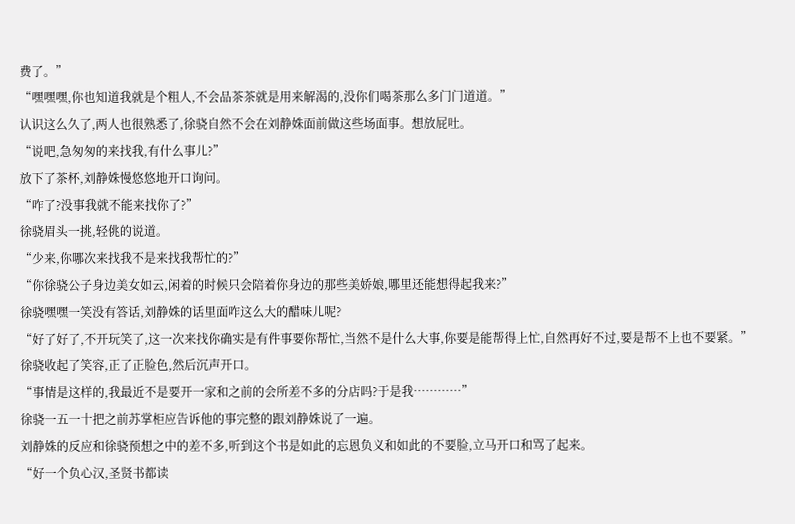费了。”
“嘿嘿嘿,你也知道我就是个粗人,不会品茶茶就是用来解渴的,没你们喝茶那么多门门道道。”
认识这么久了,两人也很熟悉了,徐骁自然不会在刘静姝面前做这些场面事。想放屁吐。
“说吧,急匆匆的来找我,有什么事儿?”
放下了茶杯,刘静姝慢悠悠地开口询问。
“咋了?没事我就不能来找你了?”
徐骁眉头一挑,轻佻的说道。
“少来,你哪次来找我不是来找我帮忙的?”
“你徐骁公子身边美女如云,闲着的时候只会陪着你身边的那些美娇娘,哪里还能想得起我来?”
徐骁嘿嘿一笑没有答话,刘静姝的话里面咋这么大的醋味儿呢?
“好了好了,不开玩笑了,这一次来找你确实是有件事要你帮忙,当然不是什么大事,你要是能帮得上忙,自然再好不过,要是帮不上也不要紧。”
徐骁收起了笑容,正了正脸色,然后沉声开口。
“事情是这样的,我最近不是要开一家和之前的会所差不多的分店吗?于是我…………”
徐骁一五一十把之前苏掌柜应告诉他的事完整的跟刘静姝说了一遍。
刘静姝的反应和徐骁预想之中的差不多,听到这个书是如此的忘恩负义和如此的不要脸,立马开口和骂了起来。
“好一个负心汉,圣贤书都读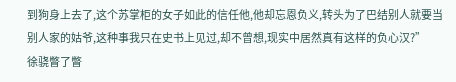到狗身上去了,这个苏掌柜的女子如此的信任他,他却忘恩负义,转头为了巴结别人就要当别人家的姑爷,这种事我只在史书上见过,却不曾想,现实中居然真有这样的负心汉?”
徐骁瞥了瞥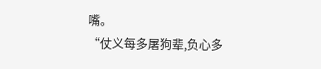嘴。
“仗义每多屠狗辈,负心多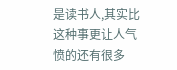是读书人,其实比这种事更让人气愤的还有很多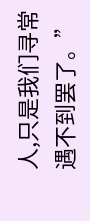人,只是我们寻常遇不到罢了。”